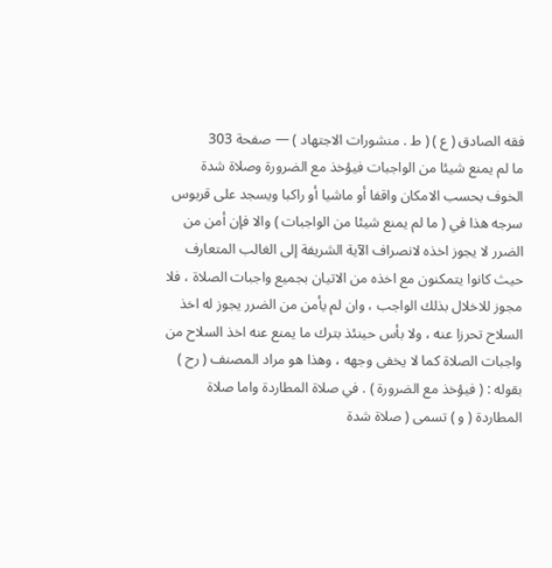فقه الصادق ( ع ) ( ط . منشورات الاجتهاد ) — صفحة 303
ما لم يمنع شيئا من الواجبات فيؤخذ مع الضرورة وصلاة شدة الخوف بحسب الامكان واقفا أو ماشيا أو راكبا ويسجد على قربوس سرجه هذا في ( ما لم يمنع شيئا من الواجبات ) والا فإن أمن من الضرر لا يجوز اخذه لانصراف الآية الشريفة إلى الغالب المتعارف حيث كانوا يتمكنون مع اخذه من الاتيان بجميع واجبات الصلاة ، فلا مجوز للاخلال بذلك الواجب ، وان لم يأمن من الضرر يجوز له اخذ السلاح تحرزا عنه ، ولا بأس حينئذ بترك ما يمنع عنه اخذ السلاح من واجبات الصلاة كما لا يخفى وجهه ، وهذا هو مراد المصنف ( رح ) بقوله : ( فيؤخذ مع الضرورة ) . في صلاة المطاردة واما صلاة المطاردة ( و ) تسمى ( صلاة شدة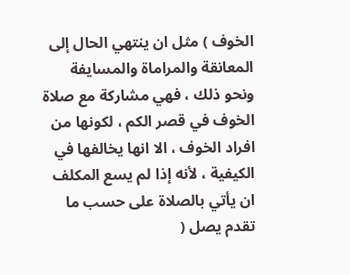الخوف ) مثل ان ينتهي الحال إلى المعانقة والمراماة والمسايفة ونحو ذلك ، فهي مشاركة مع صلاة الخوف في قصر الكم ، لكونها من افراد الخوف ، الا انها يخالفها في الكيفية ، لأنه إذا لم يسع المكلف ان يأتي بالصلاة على حسب ما تقدم يصل (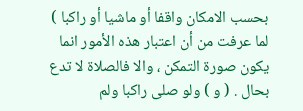بحسب الامكان واقفا أو ماشيا أو راكبا ) لما عرفت من أن اعتبار هذه الأمور انما يكون صورة التمكن ، والا فالصلاة لا تدع بحال . ( و ) ولو صلى راكبا ولم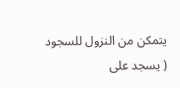يتمكن من النزول للسجود ( يسجد على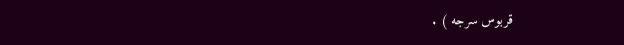قربوس سرجه ) .